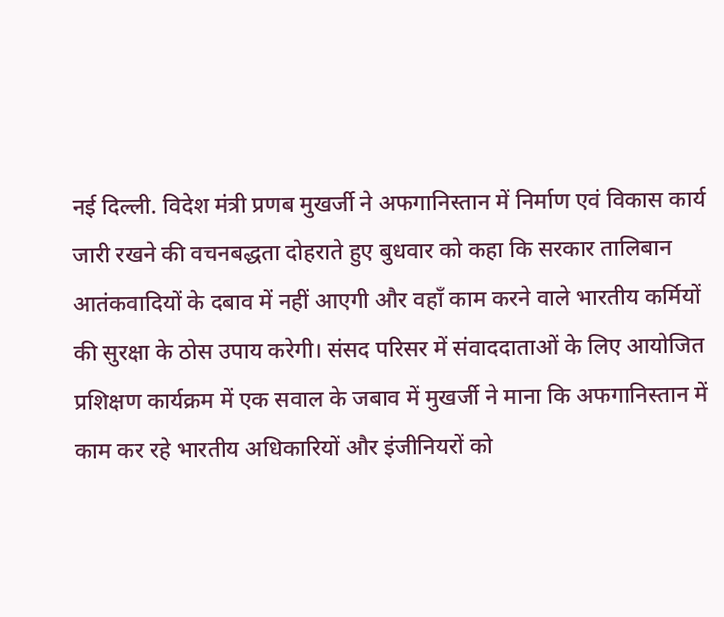नई दिल्ली. विदेश मंत्री प्रणब मुखर्जी ने अफगानिस्तान में निर्माण एवं विकास कार्य जारी रखने की वचनबद्धता दोहराते हुए बुधवार को कहा कि सरकार तालिबान आतंकवादियों के दबाव में नहीं आएगी और वहाँ काम करने वाले भारतीय कर्मियों की सुरक्षा के ठोस उपाय करेगी। संसद परिसर में संवाददाताओं के लिए आयोजित प्रशिक्षण कार्यक्रम में एक सवाल के जबाव में मुखर्जी ने माना कि अफगानिस्तान में काम कर रहे भारतीय अधिकारियों और इंजीनियरों को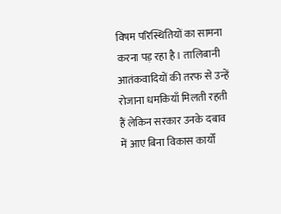विषम परिस्थितियों का सामना करना पड़ रहा है। तालिबानी आतंकवादियों की तरफ से उन्हें रोजाना धमकियाँ मिलती रहती हैं लेकिन सरकार उनके दबाव में आए बिना विकास कार्यों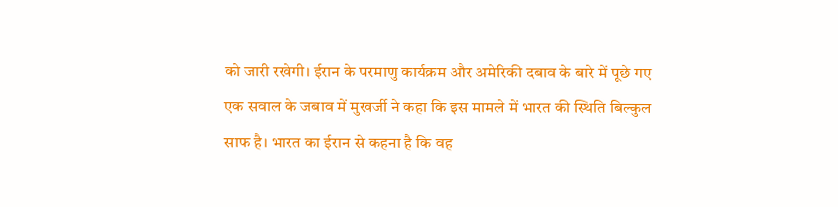को जारी रखेगी। ईरान के परमाणु कार्यक्रम और अमेरिकी दबाव के बारे में पूछे गए एक सवाल के जबाव में मुखर्जी ने कहा कि इस मामले में भारत की स्थिति बिल्कुल साफ है। भारत का ईरान से कहना है कि वह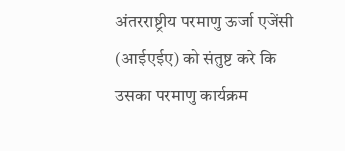अंतरराष्ट्रीय परमाणु ऊर्जा एजेंसी (आईएईए) को संतुष्ट करे कि उसका परमाणु कार्यक्रम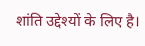शांति उद्देश्यों के लिए है।